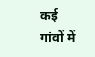कई गांवों में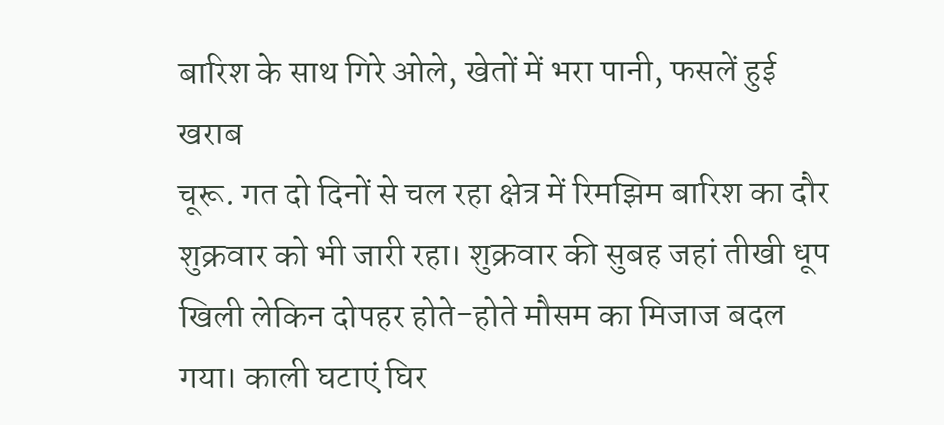बारिश के साथ गिरे ओले, खेतों में भरा पानी, फसलें हुई खराब
चूरू. गत दो दिनों से चल रहा क्षेत्र में रिमझिम बारिश का दौर शुक्रवार को भी जारी रहा। शुक्रवार की सुबह जहां तीखी धूप खिली लेकिन दोपहर होते-होते मौसम का मिजाज बदल गया। काली घटाएं घिर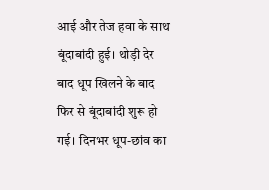आई और तेज हवा के साथ बूंदाबांदी हुई। थोड़ी देर बाद धूप खिलने के बाद फिर से बूंदाबांदी शुरू हो गई। दिनभर धूप-छांव का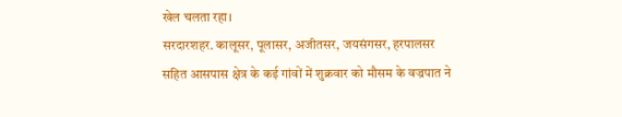खेल चलता रहा।
सरदारशहर. कालूसर, पूलासर, अजीतसर, जयसंगसर, हरपालसर सहित आसपास क्षेत्र के कई गांवों में शुक्रवार को मौसम के वज्रपात ने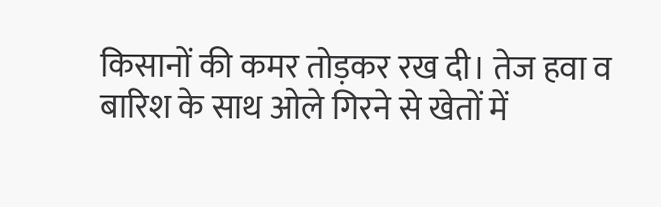किसानों की कमर तोड़कर रख दी। तेज हवा व बारिश के साथ ओले गिरने से खेतों में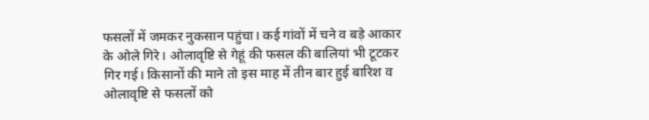फसलों में जमकर नुकसान पहुंचा। कई गांवों में चने व बड़े आकार के ओले गिरे। ओलावृष्टि से गेहूं की फसल की बालियां भी टूटकर गिर गई। किसानों की माने तो इस माह में तीन बार हुई बारिश व ओलावृष्टि से फसलों को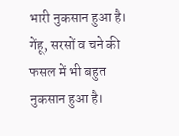भारी नुकसान हुआ है। गेंहू, सरसों व चने की फसल में भी बहुत नुकसान हुआ है।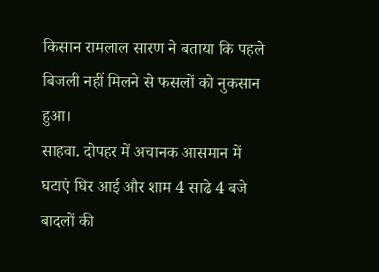किसान रामलाल सारण ने बताया कि पहले बिजली नहीं मिलने से फसलों को नुकसान हुआ।
साहवा. दोपहर में अचानक आसमान में घटाएं घिर आई और शाम 4 साढे 4 बजे बादलों की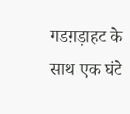गडग़ड़ाहट के साथ एक घंटे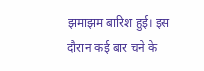झमाझम बारिश हुई। इस दौरान कई बार चने के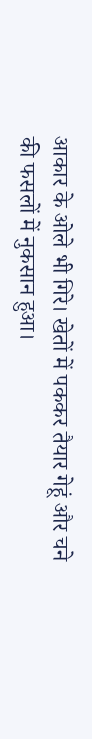आकार के ओले भी गिरे। खेतों में पककर तैयार गेहूं और चने की फसलों में नुकसान हुआ।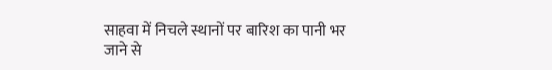साहवा में निचले स्थानों पर बारिश का पानी भर जाने से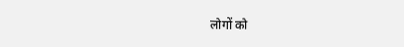लोगों को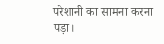परेशानी का सामना करना पड़ा।